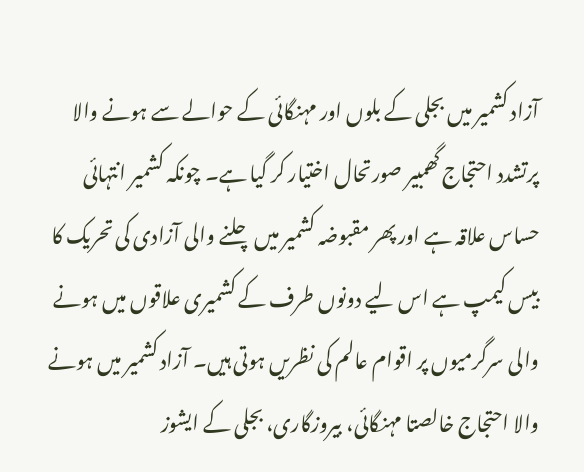آزاد کشمیر میں بجلی کے بلوں اور مہنگائی کے حوالے سے ہونے والا پرتشدد احتجاج گھمبیر صورتحال اختیار کر گیا ہے۔ چونکہ کشمیر انتہائی حساس علاقہ ہے اور پھر مقبوضہ کشمیر میں چلنے والی آزادی کی تحریک کا بیس کیمپ ہے اس لیے دونوں طرف کے کشمیری علاقوں میں ہونے والی سرگرمیوں پر اقوام عالم کی نظریں ہوتی ہیں۔ آزاد کشمیر میں ہونے والا احتجاج خالصتا مہنگائی، بیروزگاری، بجلی کے ایشوز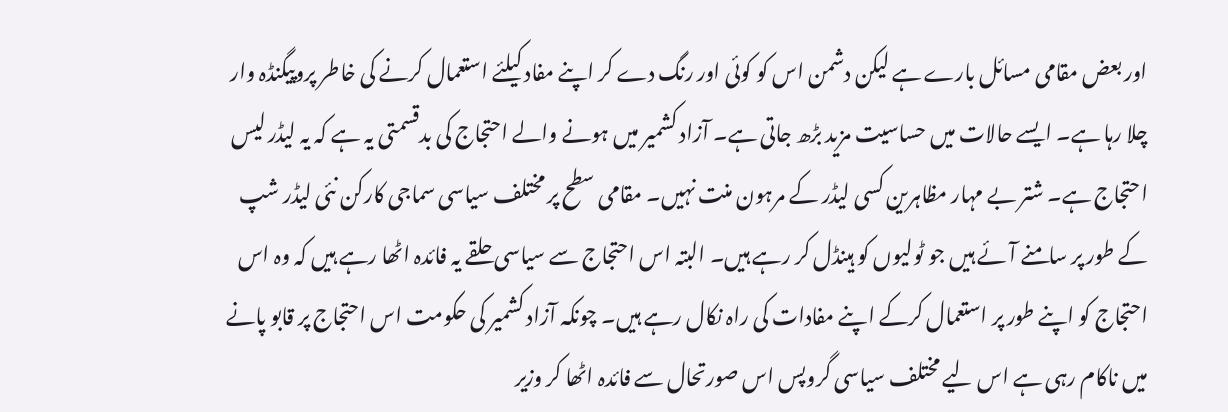اور بعض مقامی مسائل بارے ہے لیکن دشمن اس کو کوئی اور رنگ دے کر اپنے مفاد کیلئے استعمال کرنے کی خاطر پروپیگنڈہ وار چلا رہا ہے۔ ایسے حالات میں حساسیت مزید بڑھ جاتی ہے۔ آزاد کشمیر میں ہونے والے احتجاج کی بدقسمتی یہ ہے کہ یہ لیڈر لیس احتجاج ہے۔ شتر بے مہار مظاہرین کسی لیڈر کے مرہون منت نہیں۔ مقامی سطح پر مختلف سیاسی سماجی کارکن نئی لیڈر شپ کے طور پر سامنے آئے ہیں جو ٹولیوں کو ہینڈل کر رہے ہیں۔ البتہ اس احتجاج سے سیاسی حلقے یہ فائدہ اٹھا رہے ہیں کہ وہ اس احتجاج کو اپنے طور پر استعمال کرکے اپنے مفادات کی راہ نکال رہے ہیں۔ چونکہ آزاد کشمیر کی حکومت اس احتجاج پر قابو پانے میں ناکام رہی ہے اس لیے مختلف سیاسی گروپس اس صورتحال سے فائدہ اٹھا کر وزیر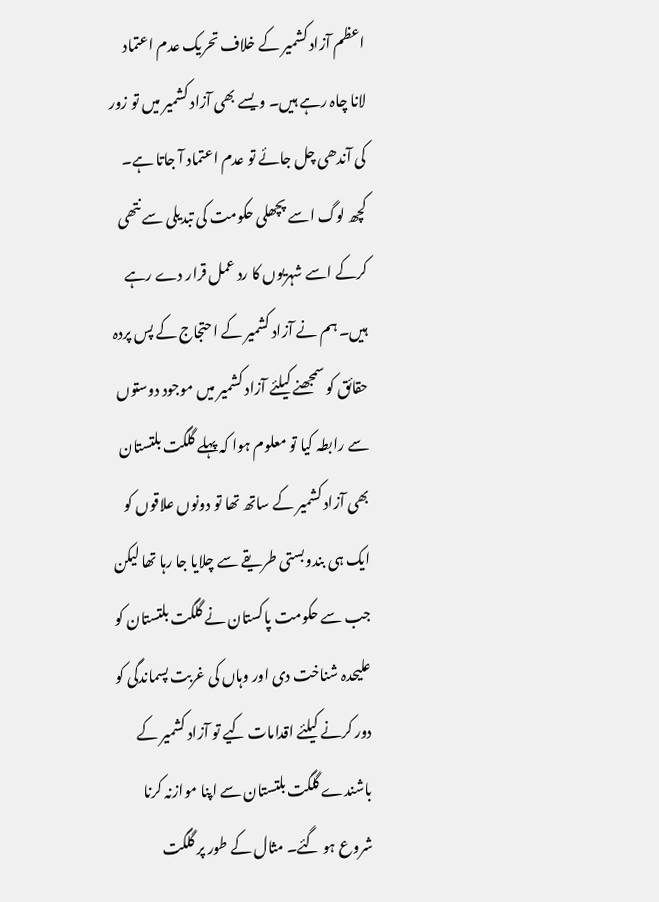اعظم آزاد کشمیر کے خلاف تحریک عدم اعتماد لانا چاہ رہے ہیں۔ ویسے بھی آزاد کشمیر میں تو زور کی آندھی چل جائے تو عدم اعتماد آ جاتا ہے۔ کچھ لوگ اسے پچھلی حکومت کی تبدیلی سے نتھی کرکے اسے شہریوں کا رد عمل قرار دے رہے ہیں۔ ہم نے آزاد کشمیر کے احتجاج کے پس پردہ حقائق کو سمجھنے کیلئے آزاد کشمیر میں موجود دوستوں سے رابطہ کیا تو معلوم ہوا کہ پہلے گلگت بلتستان بھی آزاد کشمیر کے ساتھ تھا تو دونوں علاقوں کو ایک ہی بندوبستی طریقے سے چلایا جا رہا تھا لیکن جب سے حکومت پاکستان نے گلگت بلتستان کو علیحدہ شناخت دی اور وہاں کی غربت پسماندگی کو دور کرنے کیلئے اقدامات کیے تو آزاد کشمیر کے باشندے گلگت بلتستان سے اپنا موازنہ کرنا شروع ہو گئے۔ مثال کے طور پر گلگت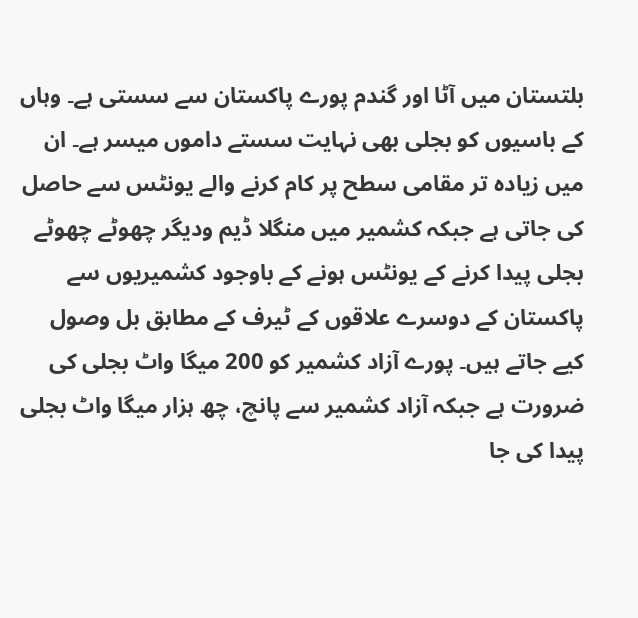بلتستان میں آٹا اور گندم پورے پاکستان سے سستی ہے۔ وہاں کے باسیوں کو بجلی بھی نہایت سستے داموں میسر ہے۔ ان میں زیادہ تر مقامی سطح پر کام کرنے والے یونٹس سے حاصل کی جاتی ہے جبکہ کشمیر میں منگلا ڈیم ودیگر چھوٹے چھوٹے بجلی پیدا کرنے کے یونٹس ہونے کے باوجود کشمیریوں سے پاکستان کے دوسرے علاقوں کے ٹیرف کے مطابق بل وصول کیے جاتے ہیں۔ پورے آزاد کشمیر کو 200 میگا واٹ بجلی کی ضرورت ہے جبکہ آزاد کشمیر سے پانچ، چھ ہزار میگا واٹ بجلی پیدا کی جا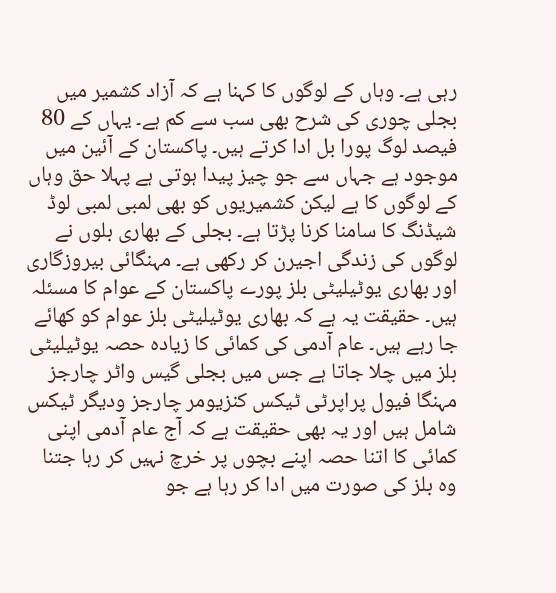رہی ہے۔ وہاں کے لوگوں کا کہنا ہے کہ آزاد کشمیر میں بجلی چوری کی شرح بھی سب سے کم ہے۔ یہاں کے 80 فیصد لوگ پورا بل ادا کرتے ہیں۔ پاکستان کے آئین میں موجود ہے جہاں سے جو چیز پیدا ہوتی ہے پہلا حق وہاں کے لوگوں کا ہے لیکن کشمیریوں کو بھی لمبی لمبی لوڈ شیڈنگ کا سامنا کرنا پڑتا ہے۔ بجلی کے بھاری بلوں نے لوگوں کی زندگی اجیرن کر رکھی ہے۔ مہنگائی بیروزگاری اور بھاری یوٹیلیٹی بلز پورے پاکستان کے عوام کا مسئلہ ہیں۔ حقیقت یہ ہے کہ بھاری یوٹیلیٹی بلز عوام کو کھائے جا رہے ہیں۔ عام آدمی کی کمائی کا زیادہ حصہ یوٹیلیٹی بلز میں چلا جاتا ہے جس میں بجلی گیس واٹر چارجز مہنگا فیول پراپرٹی ٹیکس کنزیومر چارجز ودیگر ٹیکس شامل ہیں اور یہ بھی حقیقت ہے کہ آج عام آدمی اپنی کمائی کا اتنا حصہ اپنے بچوں پر خرچ نہیں کر رہا جتنا وہ بلز کی صورت میں ادا کر رہا ہے جو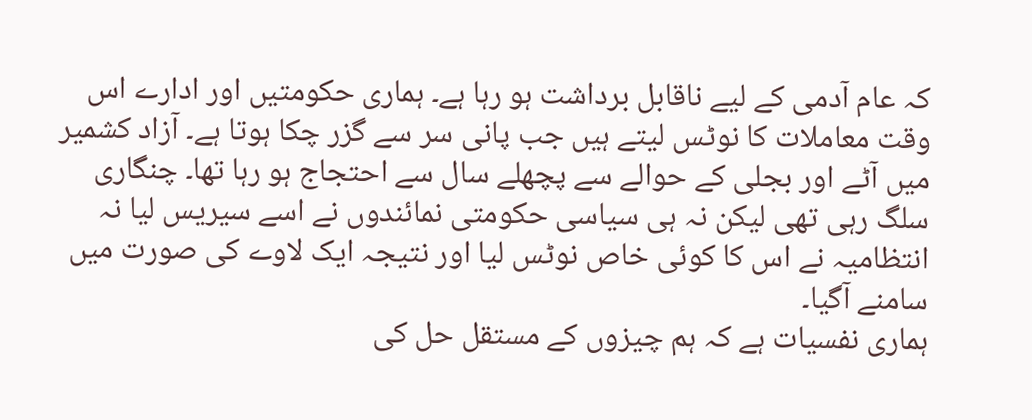کہ عام آدمی کے لیے ناقابل برداشت ہو رہا ہے۔ ہماری حکومتیں اور ادارے اس وقت معاملات کا نوٹس لیتے ہیں جب پانی سر سے گزر چکا ہوتا ہے۔ آزاد کشمیر میں آٹے اور بجلی کے حوالے سے پچھلے سال سے احتجاج ہو رہا تھا۔ چنگاری سلگ رہی تھی لیکن نہ ہی سیاسی حکومتی نمائندوں نے اسے سیریس لیا نہ انتظامیہ نے اس کا کوئی خاص نوٹس لیا اور نتیجہ ایک لاوے کی صورت میں سامنے آگیا۔
ہماری نفسیات ہے کہ ہم چیزوں کے مستقل حل کی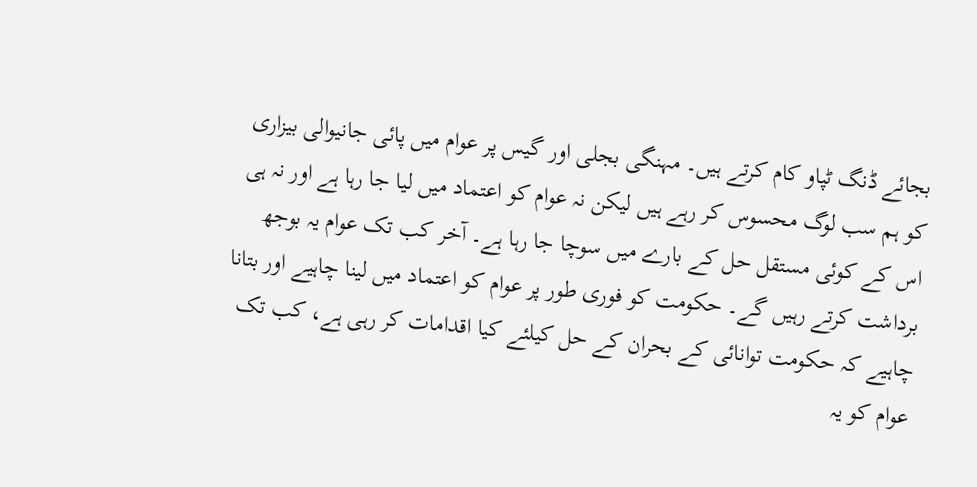بجائے ڈنگ ٹپاو کام کرتے ہیں۔ مہنگی بجلی اور گیس پر عوام میں پائی جانیوالی بیزاری کو ہم سب لوگ محسوس کر رہے ہیں لیکن نہ عوام کو اعتماد میں لیا جا رہا ہے اور نہ ہی اس کے کوئی مستقل حل کے بارے میں سوچا جا رہا ہے۔ آخر کب تک عوام یہ بوجھ برداشت کرتے رہیں گے۔ حکومت کو فوری طور پر عوام کو اعتماد میں لینا چاہیے اور بتانا چاہیے کہ حکومت توانائی کے بحران کے حل کیلئے کیا اقدامات کر رہی ہے، کب تک عوام کو یہ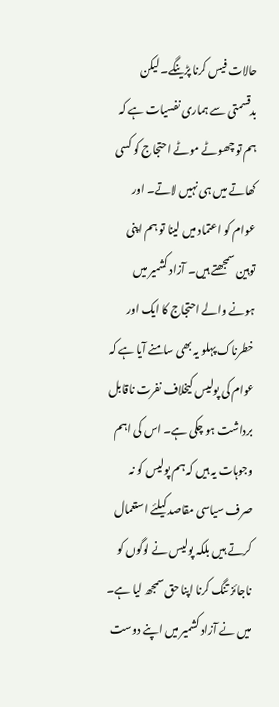حالات فیس کرنا پڑینگے۔ لیکن بدقسمتی سے ہماری نفسیات ہے کہ ہم تو چھوٹے موٹے احتجاج کو کسی کھاتے میں ہی نہیں لاتے۔ اور عوام کو اعتماد میں لینا تو ہم اپنی توہین سمجھتے ہیں۔ آزاد کشمیر میں ہونے والے احتجاج کا ایک اور خطرناک پہلو یہ بھی سامنے آیا ہے کہ عوام کی پولیس کیخلاف نفرت ناقابل برداشت ہو چکی ہے۔ اس کی اہم وجوہات یہ ہیں کہ ہم پولیس کو نہ صرف سیاسی مقاصد کیلئے استعمال کرتے ہیں بلکہ پولیس نے لوگوں کو ناجائز تنگ کرنا اپنا حق سمجھ لیا ہے۔ میں نے آزاد کشمیر میں اپنے دوست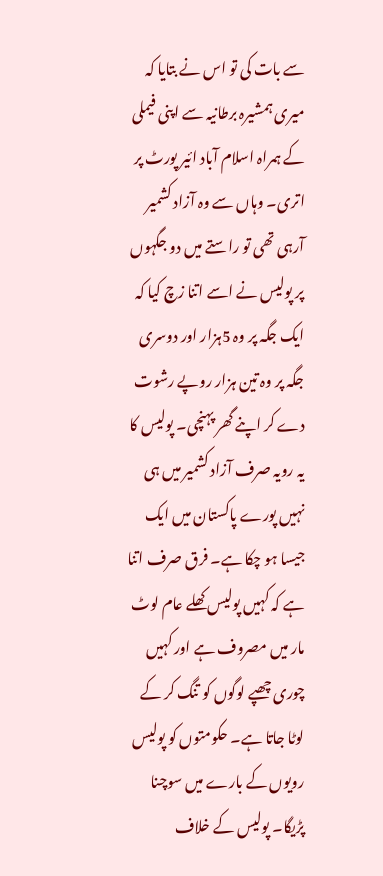سے بات کی تو اس نے بتایا کہ میری ہمشیرہ برطانیہ سے اپنی فیملی کے ہمراہ اسلام آباد ائیر پورٹ پر اتری۔ وہاں سے وہ آزاد کشمیر آرہی تھی تو راستے میں دو جگہوں پر پولیس نے اسے اتنا زچ کیا کہ ایک جگہ پر وہ 5ہزار اور دوسری جگہ پر وہ تین ہزار روپے رشوت دے کر اپنے گھر پہنچی۔ پولیس کا یہ رویہ صرف آزاد کشمیر میں ہی نہیں پورے پاکستان میں ایک جیسا ہو چکا ہے۔ فرق صرف اتنا ہے کہ کہیں پولیس کھلے عام لوٹ مار میں مصروف ہے اور کہیں چوری چھپے لوگوں کو تنگ کر کے لوٹا جاتا ہے۔ حکومتوں کو پولیس رویوں کے بارے میں سوچنا پڑیگا۔ پولیس کے خلاف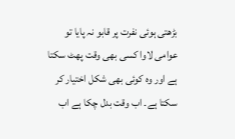بڑھتی ہوئی نفرت پر قابو نہ پایا تو عوامی لاوا کسی بھی وقت پھٹ سکتا ہے اور وہ کوئی بھی شکل اختیار کر سکتا ہے۔ اب وقت بدل چکا ہے اب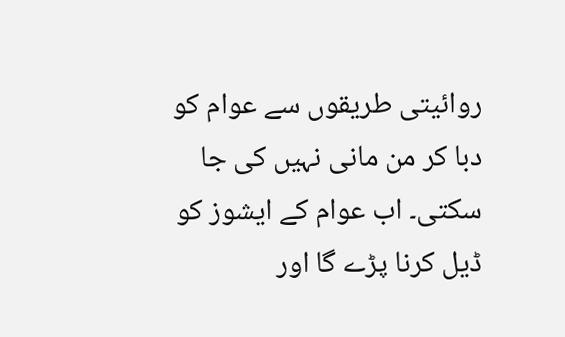روائیتی طریقوں سے عوام کو دبا کر من مانی نہیں کی جا سکتی۔ اب عوام کے ایشوز کو ڈیل کرنا پڑے گا اور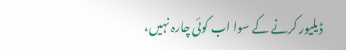ڈیلیور کرنے کے سوا اب کوئی چارہ نہیں،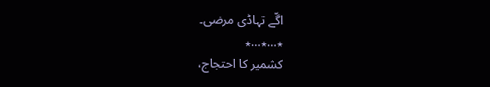اگّے تہاڈی مرضی۔
٭…٭…٭
کشمیر کا احتجاج،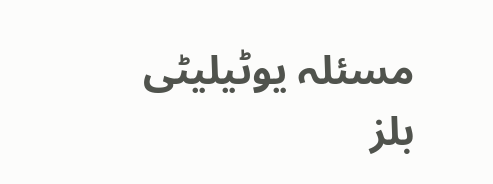مسئلہ یوٹیلیٹی بلز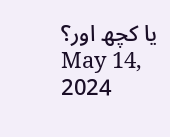یا کچھ اور؟
May 14, 2024